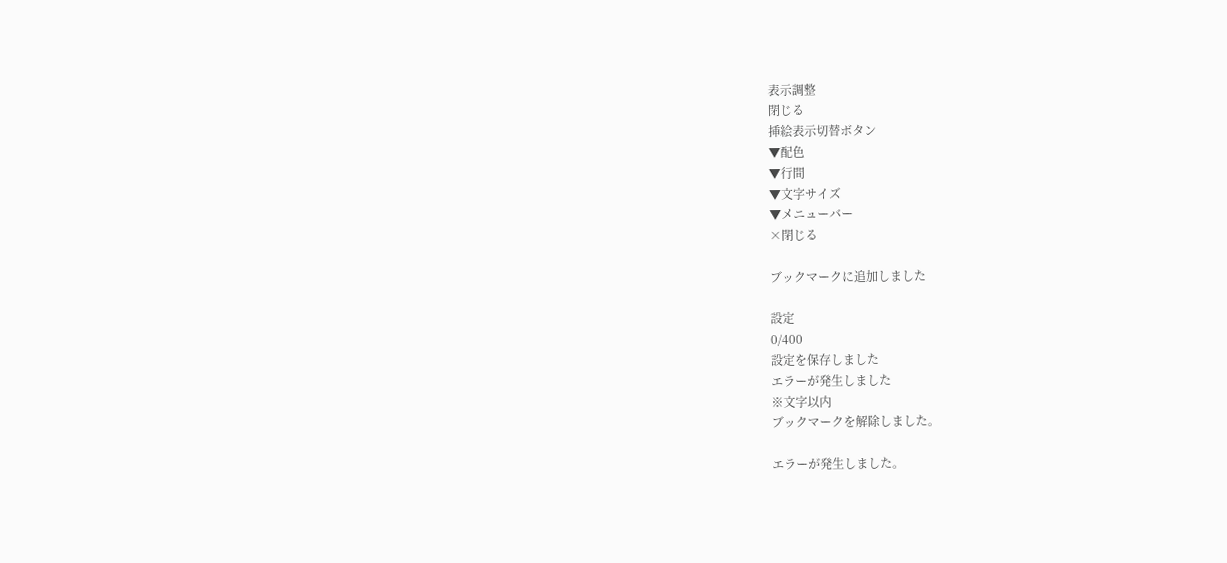表示調整
閉じる
挿絵表示切替ボタン
▼配色
▼行間
▼文字サイズ
▼メニューバー
×閉じる

ブックマークに追加しました

設定
0/400
設定を保存しました
エラーが発生しました
※文字以内
ブックマークを解除しました。

エラーが発生しました。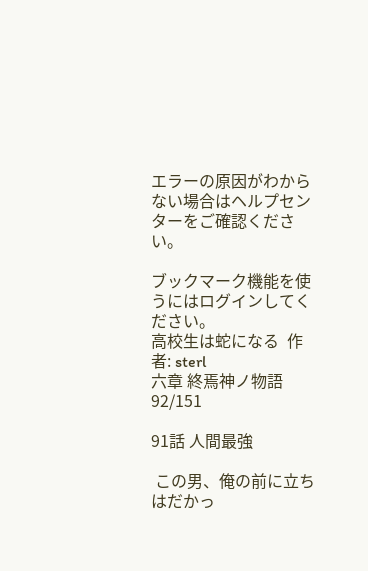エラーの原因がわからない場合はヘルプセンターをご確認ください。

ブックマーク機能を使うにはログインしてください。
高校生は蛇になる  作者: sterl
六章 終焉神ノ物語
92/151

91話 人間最強

 この男、俺の前に立ちはだかっ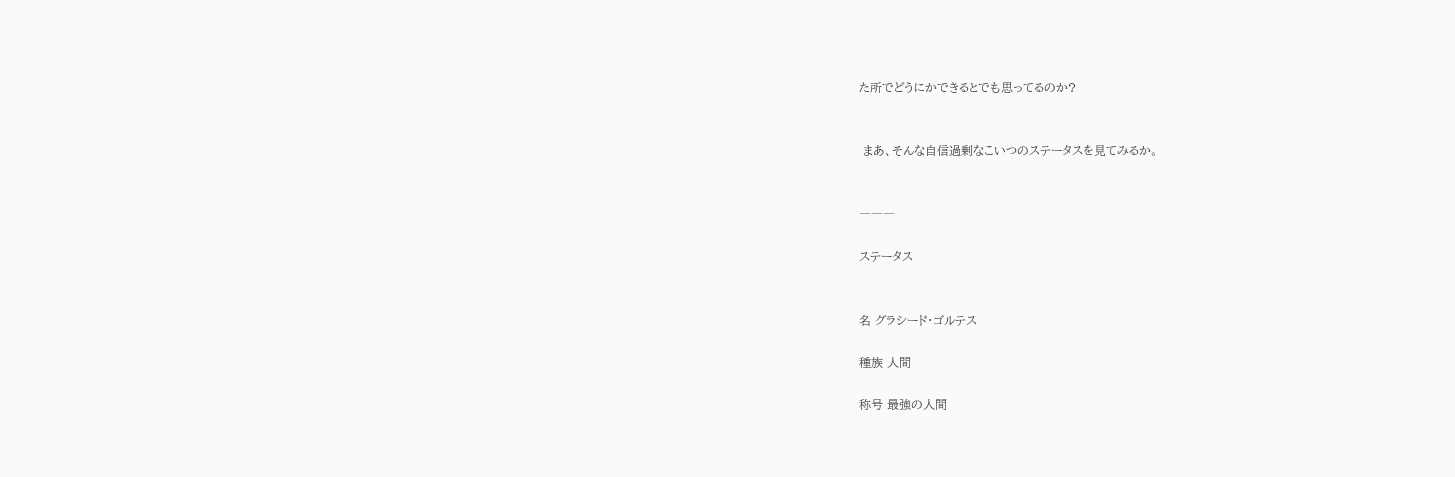た所でどうにかできるとでも思ってるのか?


 まあ、そんな自信過剰なこいつのステータスを見てみるか。


―――

ステータス


名 グラシード・ゴルテス

種族 人間

称号 最強の人間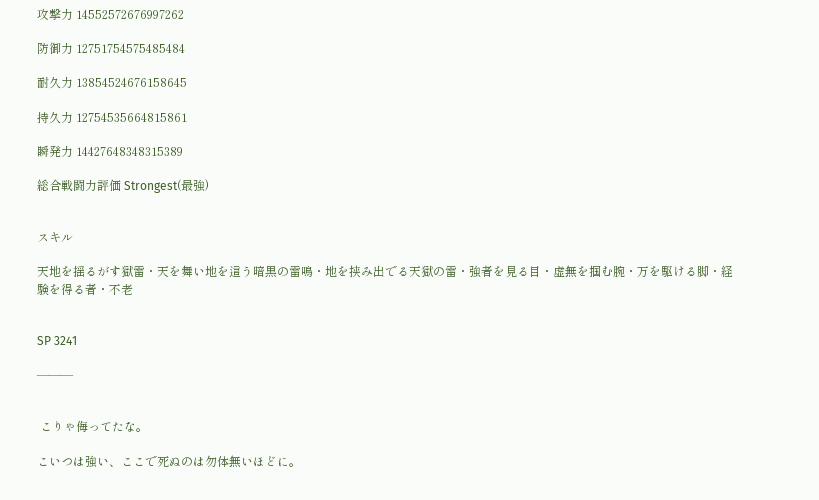攻撃力 14552572676997262

防御力 12751754575485484

耐久力 13854524676158645

持久力 12754535664815861

瞬発力 14427648348315389

総合戦闘力評価 Strongest(最強)


スキル

天地を揺るがす獄雷・天を舞い地を這う暗黒の雷鳴・地を挟み出でる天獄の雷・強者を見る目・虚無を掴む腕・万を駆ける脚・経験を得る者・不老


SP 3241

―――


 こりゃ侮ってたな。

こいつは強い、ここで死ぬのは勿体無いほどに。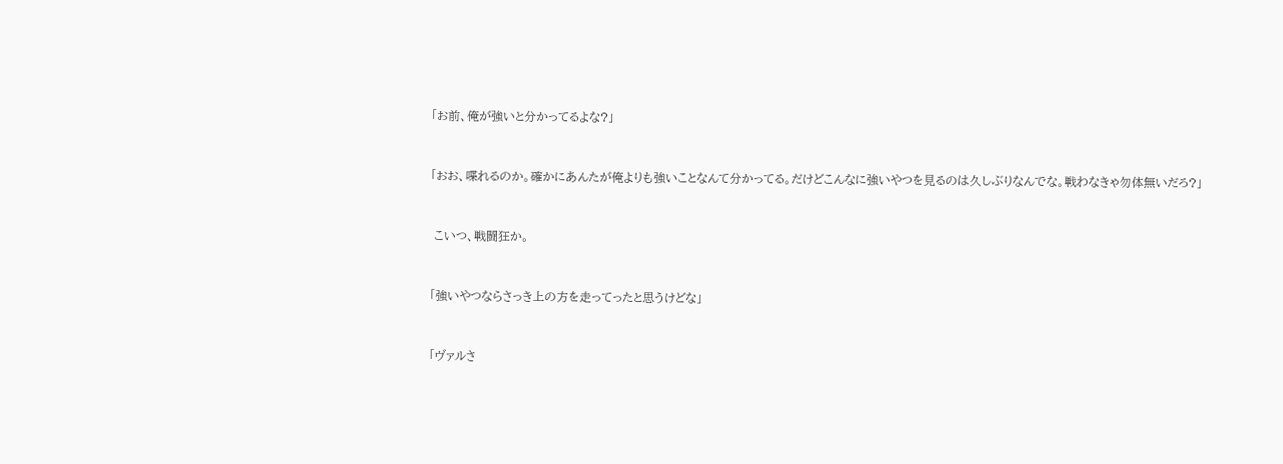「お前、俺が強いと分かってるよな?」


「おお、喋れるのか。確かにあんたが俺よりも強いことなんて分かってる。だけどこんなに強いやつを見るのは久しぶりなんでな。戦わなきゃ勿体無いだろ?」


 こいつ、戦闘狂か。


「強いやつならさっき上の方を走ってったと思うけどな」


「ヴァルさ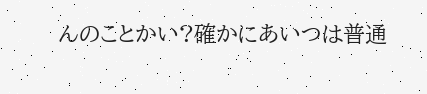んのことかい?確かにあいつは普通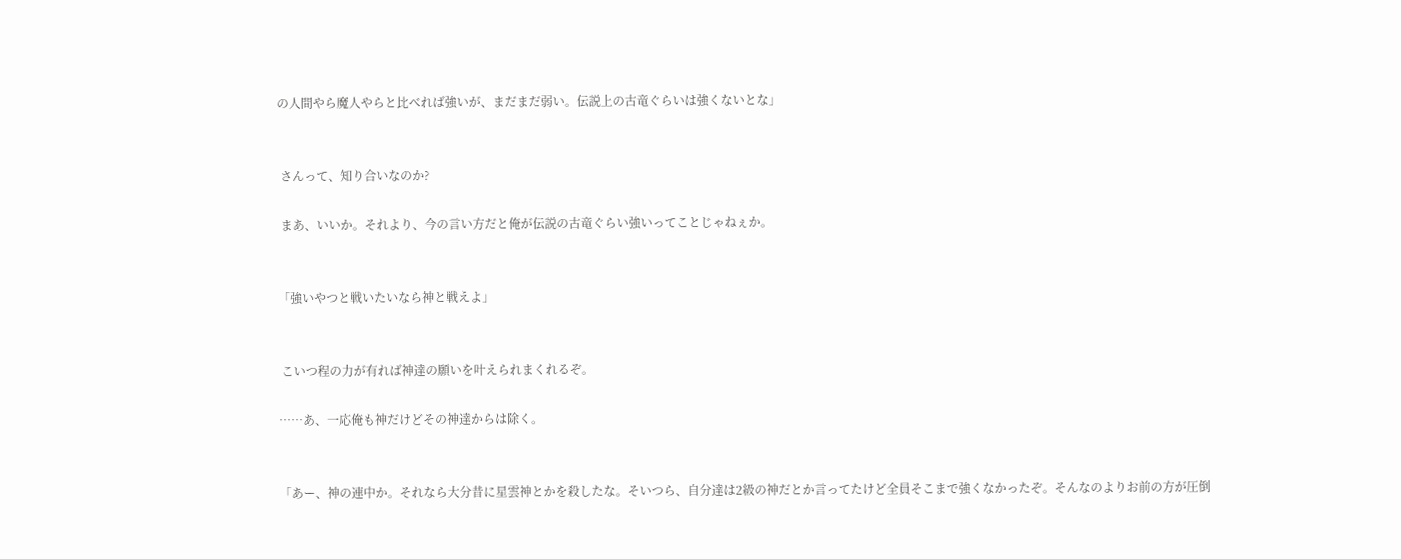の人間やら魔人やらと比べれば強いが、まだまだ弱い。伝説上の古竜ぐらいは強くないとな」


 さんって、知り合いなのか?

 まあ、いいか。それより、今の言い方だと俺が伝説の古竜ぐらい強いってことじゃねぇか。


「強いやつと戦いたいなら神と戦えよ」


 こいつ程の力が有れば神達の願いを叶えられまくれるぞ。

……あ、一応俺も神だけどその神達からは除く。


「あー、神の連中か。それなら大分昔に星雲神とかを殺したな。そいつら、自分達は2級の神だとか言ってたけど全員そこまで強くなかったぞ。そんなのよりお前の方が圧倒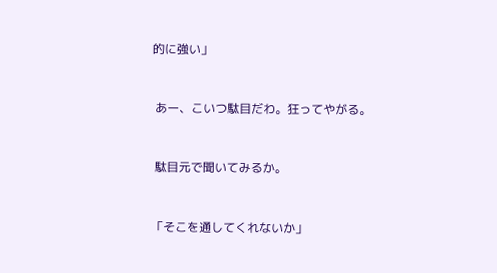的に強い」


 あー、こいつ駄目だわ。狂ってやがる。


 駄目元で聞いてみるか。


「そこを通してくれないか」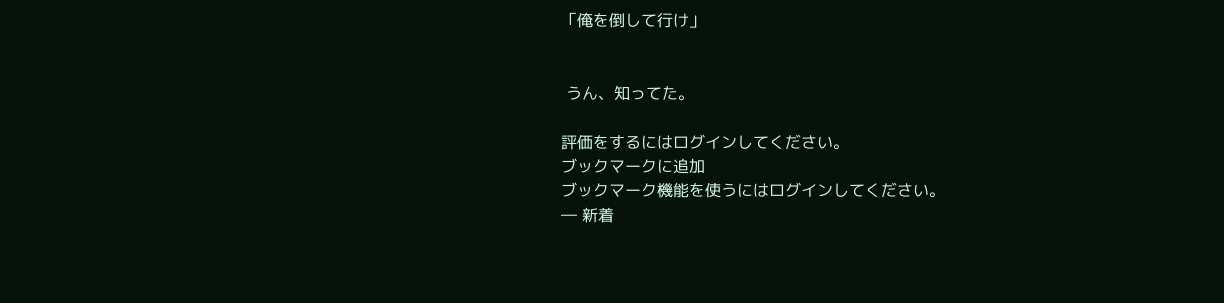「俺を倒して行け」


 うん、知ってた。

評価をするにはログインしてください。
ブックマークに追加
ブックマーク機能を使うにはログインしてください。
― 新着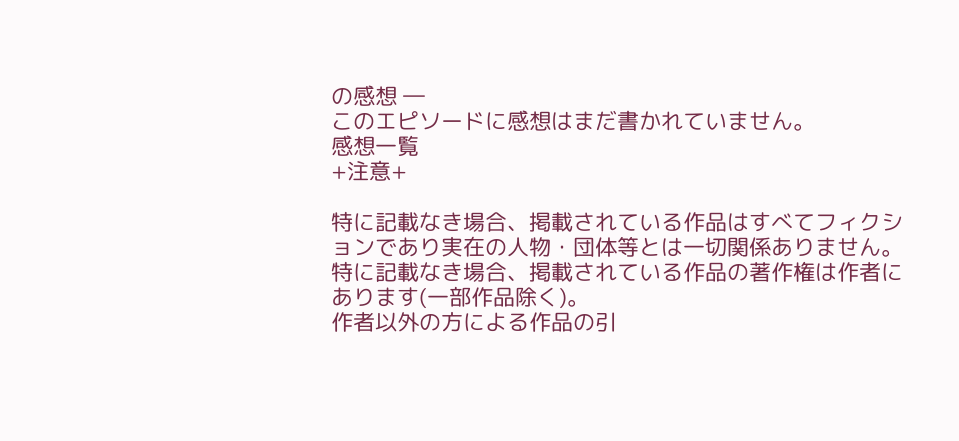の感想 ―
このエピソードに感想はまだ書かれていません。
感想一覧
+注意+

特に記載なき場合、掲載されている作品はすべてフィクションであり実在の人物・団体等とは一切関係ありません。
特に記載なき場合、掲載されている作品の著作権は作者にあります(一部作品除く)。
作者以外の方による作品の引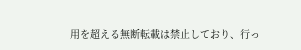用を超える無断転載は禁止しており、行っ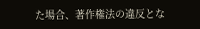た場合、著作権法の違反とな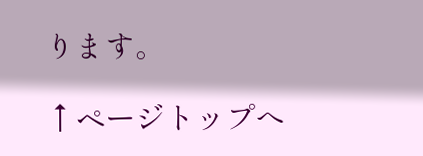ります。

↑ページトップへ